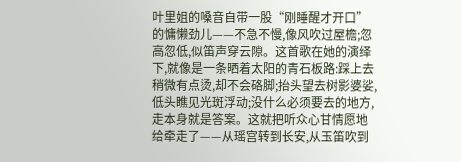叶里姐的嗓音自带一股“刚睡醒才开口”的慵懒劲儿——不急不慢,像风吹过屋檐;忽高忽低,似笛声穿云隙。这首歌在她的演绎下,就像是一条晒着太阳的青石板路:踩上去稍微有点烫,却不会硌脚;抬头望去树影婆娑,低头瞧见光斑浮动;没什么必须要去的地方,走本身就是答案。这就把听众心甘情愿地给牵走了——从瑶宫转到长安,从玉笛吹到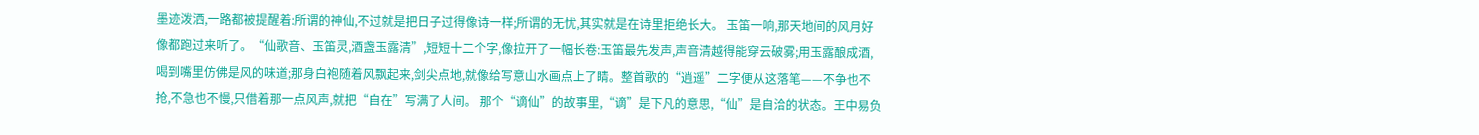墨迹泼洒,一路都被提醒着:所谓的神仙,不过就是把日子过得像诗一样;所谓的无忧,其实就是在诗里拒绝长大。 玉笛一响,那天地间的风月好像都跑过来听了。“仙歌音、玉笛灵,酒盏玉露清”,短短十二个字,像拉开了一幅长卷:玉笛最先发声,声音清越得能穿云破雾;用玉露酿成酒,喝到嘴里仿佛是风的味道;那身白袍随着风飘起来,剑尖点地,就像给写意山水画点上了睛。整首歌的“逍遥”二字便从这落笔——不争也不抢,不急也不慢,只借着那一点风声,就把“自在”写满了人间。 那个“谪仙”的故事里,“谪”是下凡的意思,“仙”是自洽的状态。王中易负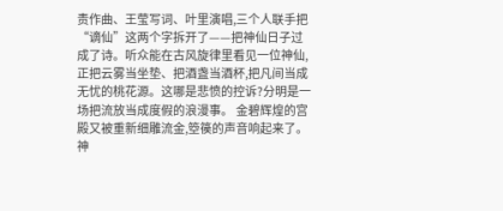责作曲、王莹写词、叶里演唱,三个人联手把“谪仙”这两个字拆开了——把神仙日子过成了诗。听众能在古风旋律里看见一位神仙,正把云雾当坐垫、把酒盏当酒杯,把凡间当成无忧的桃花源。这哪是悲愤的控诉?分明是一场把流放当成度假的浪漫事。 金碧辉煌的宫殿又被重新细雕流金,箜篌的声音响起来了。神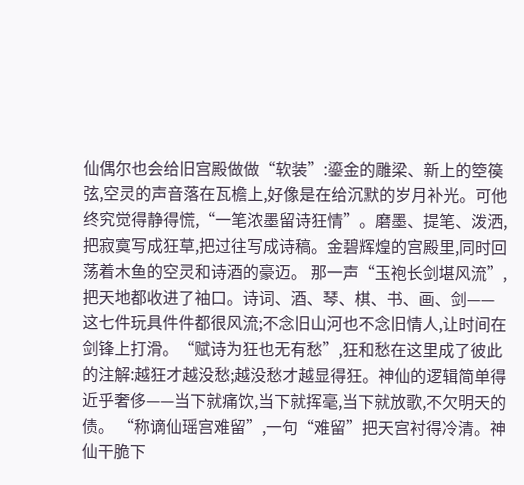仙偶尔也会给旧宫殿做做“软装”:鎏金的雕梁、新上的箜篌弦,空灵的声音落在瓦檐上,好像是在给沉默的岁月补光。可他终究觉得静得慌,“一笔浓墨留诗狂情”。磨墨、提笔、泼洒,把寂寞写成狂草,把过往写成诗稿。金碧辉煌的宫殿里,同时回荡着木鱼的空灵和诗酒的豪迈。 那一声“玉袍长剑堪风流”,把天地都收进了袖口。诗词、酒、琴、棋、书、画、剑——这七件玩具件件都很风流;不念旧山河也不念旧情人,让时间在剑锋上打滑。“赋诗为狂也无有愁”,狂和愁在这里成了彼此的注解:越狂才越没愁;越没愁才越显得狂。神仙的逻辑简单得近乎奢侈——当下就痛饮,当下就挥毫,当下就放歌,不欠明天的债。 “称谪仙瑶宫难留”,一句“难留”把天宫衬得冷清。神仙干脆下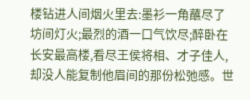楼钻进人间烟火里去:墨衫一角蘸尽了坊间灯火;最烈的酒一口气饮尽;醉卧在长安最高楼,看尽王侯将相、才子佳人,却没人能复制他眉间的那份松弛感。世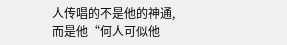人传唱的不是他的神通,而是他“何人可似他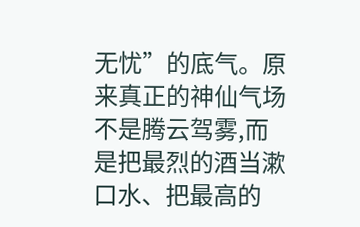无忧”的底气。原来真正的神仙气场不是腾云驾雾,而是把最烈的酒当漱口水、把最高的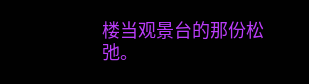楼当观景台的那份松弛。